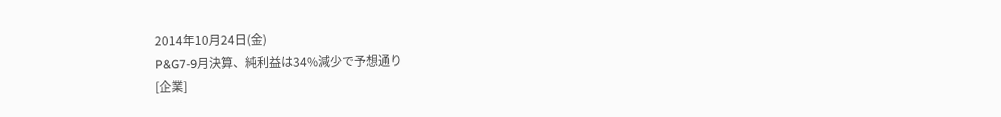2014年10月24日(金)
P&G7-9月決算、純利益は34%減少で予想通り
[企業]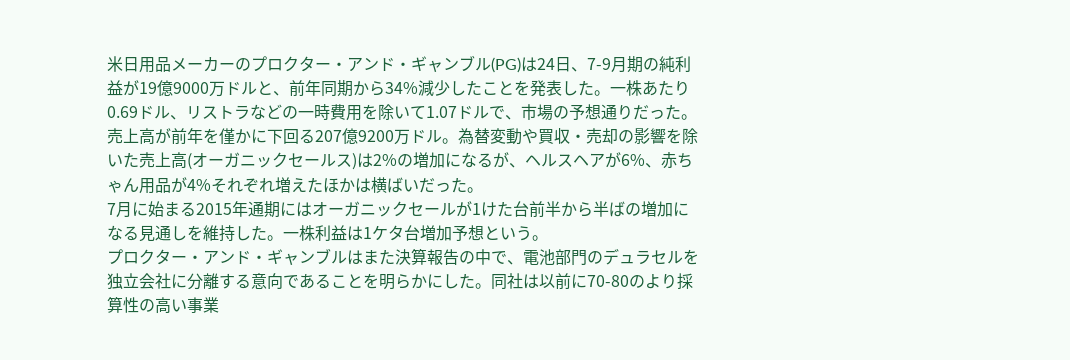米日用品メーカーのプロクター・アンド・ギャンブル(PG)は24日、7-9月期の純利益が19億9000万ドルと、前年同期から34%減少したことを発表した。一株あたり0.69ドル、リストラなどの一時費用を除いて1.07ドルで、市場の予想通りだった。売上高が前年を僅かに下回る207億9200万ドル。為替変動や買収・売却の影響を除いた売上高(オーガニックセールス)は2%の増加になるが、ヘルスヘアが6%、赤ちゃん用品が4%それぞれ増えたほかは横ばいだった。
7月に始まる2015年通期にはオーガニックセールが1けた台前半から半ばの増加になる見通しを維持した。一株利益は1ケタ台増加予想という。
プロクター・アンド・ギャンブルはまた決算報告の中で、電池部門のデュラセルを独立会社に分離する意向であることを明らかにした。同社は以前に70-80のより採算性の高い事業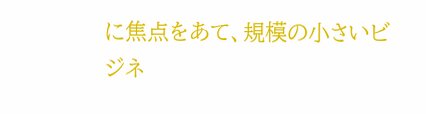に焦点をあて、規模の小さいビジネ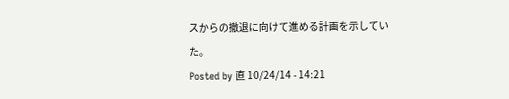スからの撤退に向けて進める計画を示していた。
Posted by 直 10/24/14 - 14:21